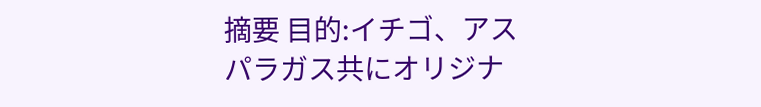摘要 目的:イチゴ、アスパラガス共にオリジナ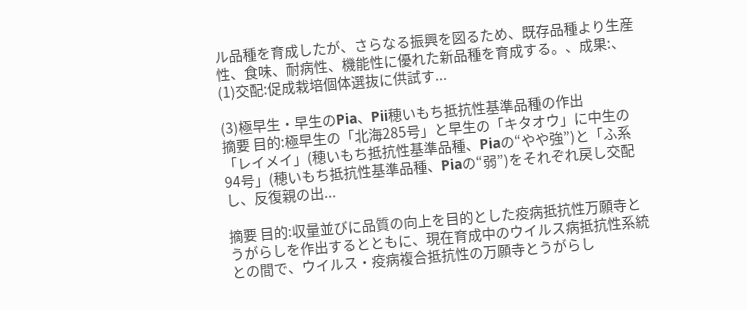ル品種を育成したが、さらなる振興を図るため、既存品種より生産性、食味、耐病性、機能性に優れた新品種を育成する。、成果:、(1)交配:促成栽培個体選抜に供試す...

(3)極早生・早生のPia、Pii穂いもち抵抗性基準品種の作出
摘要 目的:極早生の「北海285号」と早生の「キタオウ」に中生の「レイメイ」(穂いもち抵抗性基準品種、Piaの“やや強”)と「ふ系94号」(穂いもち抵抗性基準品種、Piaの“弱”)をそれぞれ戻し交配し、反復親の出...

摘要 目的:収量並びに品質の向上を目的とした疫病抵抗性万願寺とうがらしを作出するとともに、現在育成中のウイルス病抵抗性系統との間で、ウイルス・疫病複合抵抗性の万願寺とうがらし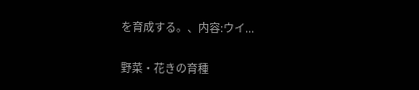を育成する。、内容:ウイ...

野菜・花きの育種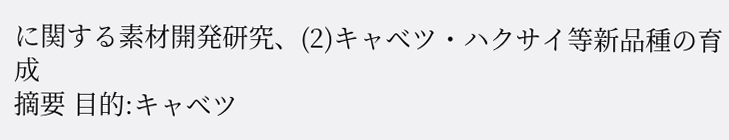に関する素材開発研究、(2)キャベツ・ハクサイ等新品種の育成
摘要 目的:キャベツ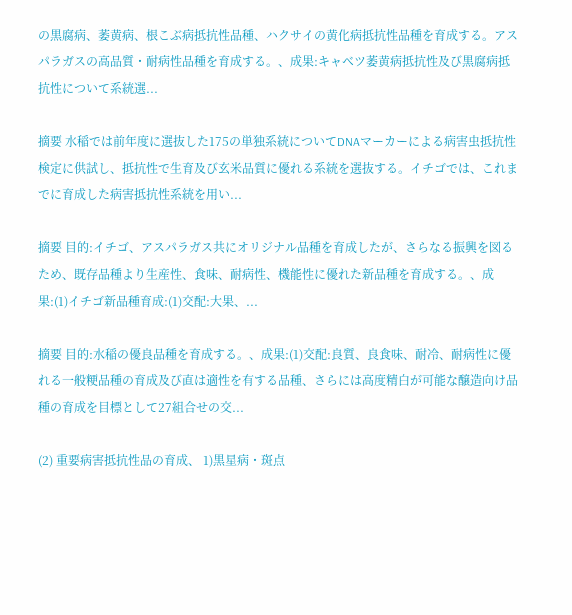の黒腐病、萎黄病、根こぶ病抵抗性品種、ハクサイの黄化病抵抗性品種を育成する。アスパラガスの高品質・耐病性品種を育成する。、成果:キャベツ萎黄病抵抗性及び黒腐病抵抗性について系統選...

摘要 水稲では前年度に選抜した175の単独系統についてDNAマーカーによる病害虫抵抗性検定に供試し、抵抗性で生育及び玄米品質に優れる系統を選抜する。イチゴでは、これまでに育成した病害抵抗性系統を用い...

摘要 目的:イチゴ、アスパラガス共にオリジナル品種を育成したが、さらなる振興を図るため、既存品種より生産性、食味、耐病性、機能性に優れた新品種を育成する。、成果:(1)イチゴ新品種育成:(1)交配:大果、...

摘要 目的:水稲の優良品種を育成する。、成果:(1)交配:良質、良食味、耐冷、耐病性に優れる一般粳品種の育成及び直は適性を有する品種、さらには高度精白が可能な醸造向け品種の育成を目標として27組合せの交...

(2) 重要病害抵抗性品の育成、 1)黒星病・斑点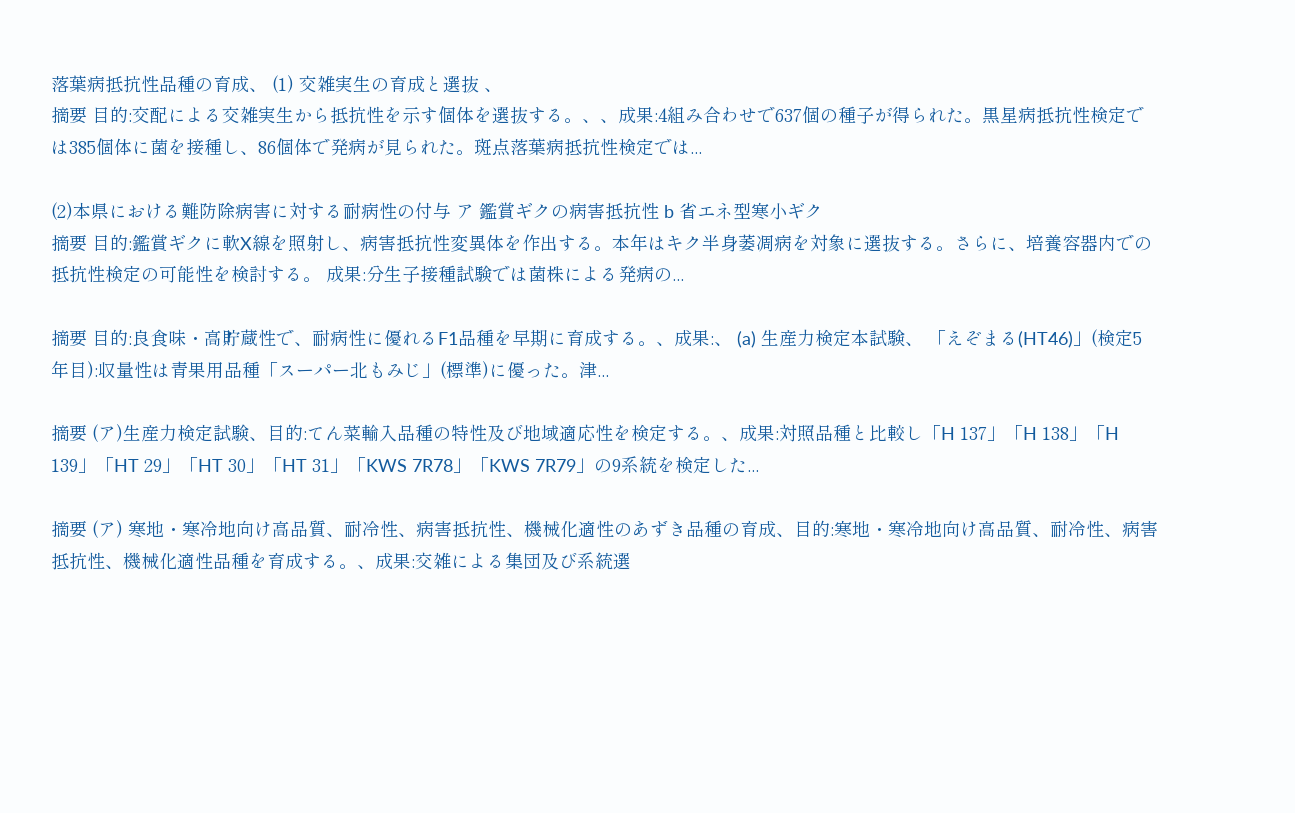落葉病抵抗性品種の育成、 (1) 交雑実生の育成と選抜 、
摘要 目的:交配による交雑実生から抵抗性を示す個体を選抜する。、、成果:4組み合わせで637個の種子が得られた。黒星病抵抗性検定では385個体に菌を接種し、86個体で発病が見られた。斑点落葉病抵抗性検定では...

(2)本県における難防除病害に対する耐病性の付与 ア 鑑賞ギクの病害抵抗性 b 省エネ型寒小ギク
摘要 目的:鑑賞ギクに軟X線を照射し、病害抵抗性変異体を作出する。本年はキク半身萎凋病を対象に選抜する。さらに、培養容器内での抵抗性検定の可能性を検討する。 成果:分生子接種試験では菌株による発病の...

摘要 目的:良食味・高貯蔵性で、耐病性に優れるF1品種を早期に育成する。、成果:、 (a) 生産力検定本試験、 「えぞまる(HT46)」(検定5年目):収量性は青果用品種「スーパー北もみじ」(標準)に優った。津...

摘要 (ア)生産力検定試験、目的:てん菜輸入品種の特性及び地域適応性を検定する。、成果:対照品種と比較し「H 137」「H 138」「H 139」「HT 29」「HT 30」「HT 31」「KWS 7R78」「KWS 7R79」の9系統を検定した...

摘要 (ア) 寒地・寒冷地向け高品質、耐冷性、病害抵抗性、機械化適性のあずき品種の育成、目的:寒地・寒冷地向け高品質、耐冷性、病害抵抗性、機械化適性品種を育成する。、成果:交雑による集団及び系統選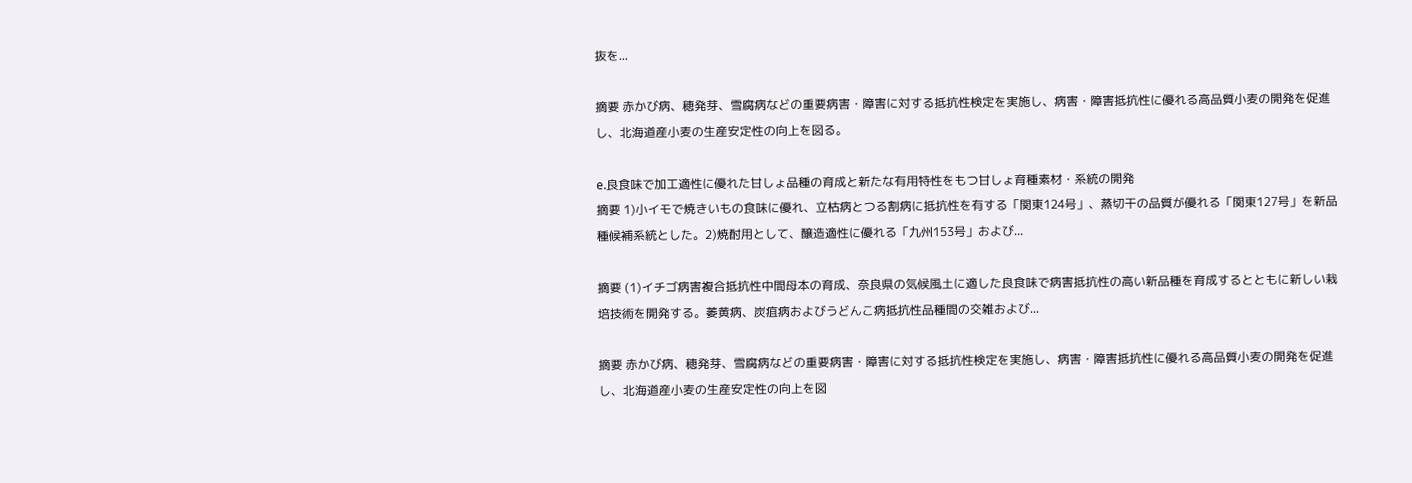抜を...

摘要 赤かび病、穂発芽、雪腐病などの重要病害・障害に対する抵抗性検定を実施し、病害・障害抵抗性に優れる高品質小麦の開発を促進し、北海道産小麦の生産安定性の向上を図る。

e.良食味で加工適性に優れた甘しょ品種の育成と新たな有用特性をもつ甘しょ育種素材・系統の開発
摘要 1)小イモで焼きいもの食味に優れ、立枯病とつる割病に抵抗性を有する「関東124号」、蒸切干の品質が優れる「関東127号」を新品種候補系統とした。2)焼酎用として、醸造適性に優れる「九州153号」および...

摘要 (1)イチゴ病害複合抵抗性中間母本の育成、奈良県の気候風土に適した良食味で病害抵抗性の高い新品種を育成するとともに新しい栽培技術を開発する。萎黄病、炭疽病およびうどんこ病抵抗性品種間の交雑および...

摘要 赤かび病、穂発芽、雪腐病などの重要病害・障害に対する抵抗性検定を実施し、病害・障害抵抗性に優れる高品質小麦の開発を促進し、北海道産小麦の生産安定性の向上を図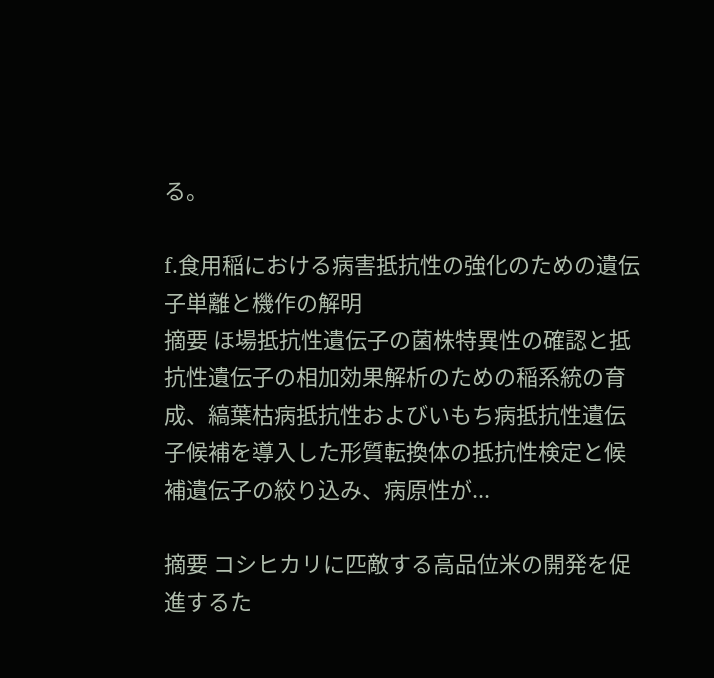る。

f.食用稲における病害抵抗性の強化のための遺伝子単離と機作の解明
摘要 ほ場抵抗性遺伝子の菌株特異性の確認と抵抗性遺伝子の相加効果解析のための稲系統の育成、縞葉枯病抵抗性およびいもち病抵抗性遺伝子候補を導入した形質転換体の抵抗性検定と候補遺伝子の絞り込み、病原性が...

摘要 コシヒカリに匹敵する高品位米の開発を促進するた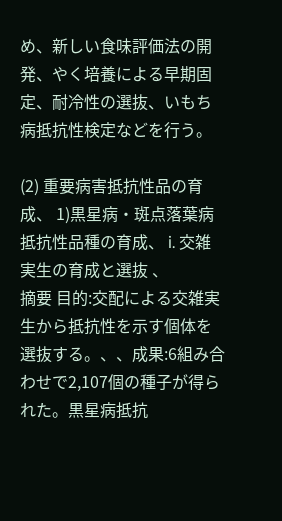め、新しい食味評価法の開発、やく培養による早期固定、耐冷性の選抜、いもち病抵抗性検定などを行う。

(2) 重要病害抵抗性品の育成、 1)黒星病・斑点落葉病抵抗性品種の育成、 i. 交雑実生の育成と選抜 、
摘要 目的:交配による交雑実生から抵抗性を示す個体を選抜する。、、成果:6組み合わせで2,107個の種子が得られた。黒星病抵抗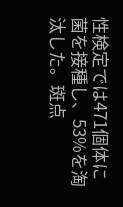性検定では471個体に菌を接種し、53%を淘汰した。斑点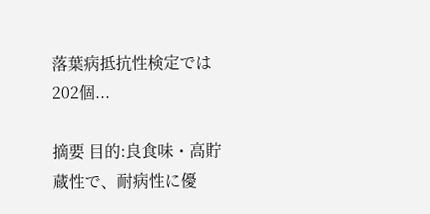落葉病抵抗性検定では202個...

摘要 目的:良食味・高貯蔵性で、耐病性に優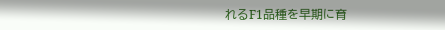れるF1品種を早期に育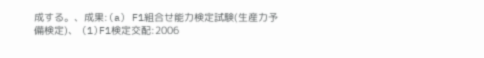成する。、成果:(a) F1組合せ能力検定試験(生産力予備検定)、 (1)F1検定交配:2006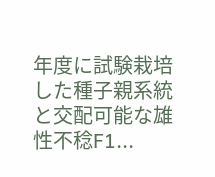年度に試験栽培した種子親系統と交配可能な雄性不稔F1...